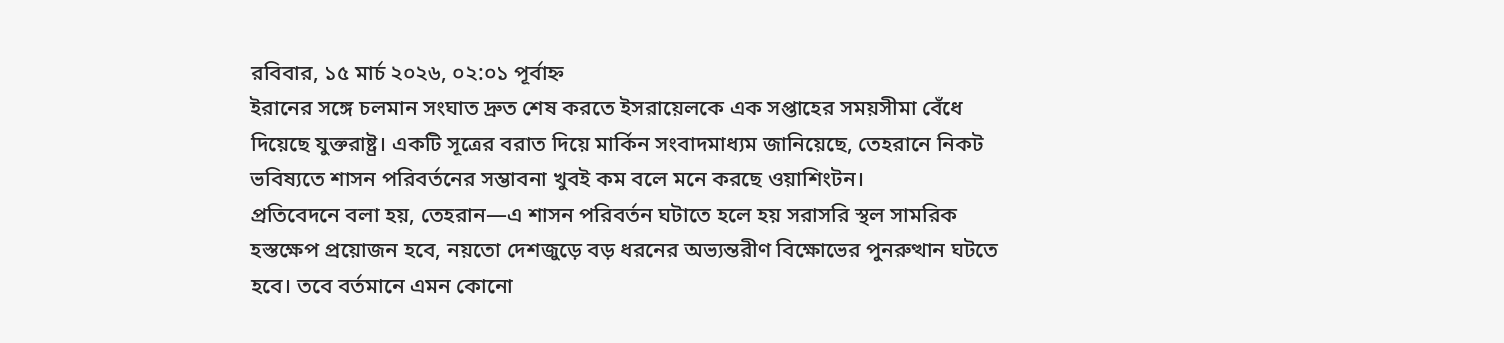রবিবার, ১৫ মার্চ ২০২৬, ০২:০১ পূর্বাহ্ন
ইরানের সঙ্গে চলমান সংঘাত দ্রুত শেষ করতে ইসরায়েলকে এক সপ্তাহের সময়সীমা বেঁধে দিয়েছে যুক্তরাষ্ট্র। একটি সূত্রের বরাত দিয়ে মার্কিন সংবাদমাধ্যম জানিয়েছে, তেহরানে নিকট ভবিষ্যতে শাসন পরিবর্তনের সম্ভাবনা খুবই কম বলে মনে করছে ওয়াশিংটন।
প্রতিবেদনে বলা হয়, তেহরান—এ শাসন পরিবর্তন ঘটাতে হলে হয় সরাসরি স্থল সামরিক হস্তক্ষেপ প্রয়োজন হবে, নয়তো দেশজুড়ে বড় ধরনের অভ্যন্তরীণ বিক্ষোভের পুনরুত্থান ঘটতে হবে। তবে বর্তমানে এমন কোনো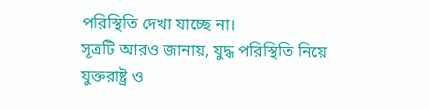পরিস্থিতি দেখা যাচ্ছে না।
সূত্রটি আরও জানায়, যুদ্ধ পরিস্থিতি নিয়ে যুক্তরাষ্ট্র ও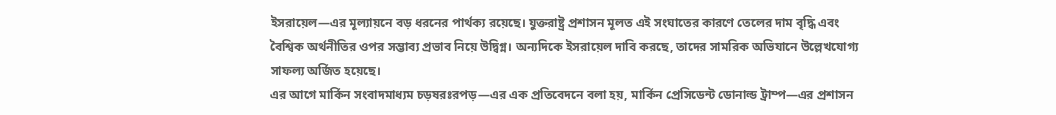ইসরায়েল—এর মূল্যায়নে বড় ধরনের পার্থক্য রয়েছে। যুক্তরাষ্ট্র প্রশাসন মূলত এই সংঘাতের কারণে তেলের দাম বৃদ্ধি এবং বৈশ্বিক অর্থনীতির ওপর সম্ভাব্য প্রভাব নিয়ে উদ্বিগ্ন। অন্যদিকে ইসরায়েল দাবি করছে, তাদের সামরিক অভিযানে উল্লেখযোগ্য সাফল্য অর্জিত হয়েছে।
এর আগে মার্কিন সংবাদমাধ্যম চড়ষরঃরপড়—এর এক প্রতিবেদনে বলা হয়, মার্কিন প্রেসিডেন্ট ডোনাল্ড ট্রাম্প—এর প্রশাসন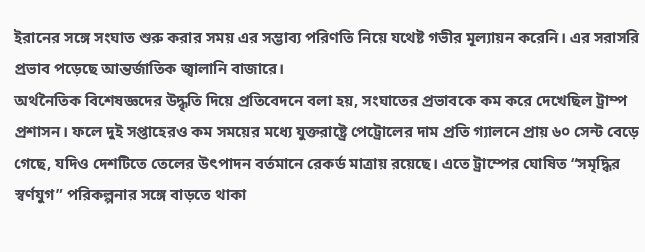ইরানের সঙ্গে সংঘাত শুরু করার সময় এর সম্ভাব্য পরিণতি নিয়ে যথেষ্ট গভীর মূল্যায়ন করেনি। এর সরাসরি প্রভাব পড়েছে আন্তর্জাতিক জ্বালানি বাজারে।
অর্থনৈতিক বিশেষজ্ঞদের উদ্ধৃতি দিয়ে প্রতিবেদনে বলা হয়, সংঘাতের প্রভাবকে কম করে দেখেছিল ট্রাম্প প্রশাসন। ফলে দুই সপ্তাহেরও কম সময়ের মধ্যে যুক্তরাষ্ট্রে পেট্রোলের দাম প্রতি গ্যালনে প্রায় ৬০ সেন্ট বেড়ে গেছে, যদিও দেশটিতে তেলের উৎপাদন বর্তমানে রেকর্ড মাত্রায় রয়েছে। এতে ট্রাম্পের ঘোষিত “সমৃদ্ধির স্বর্ণযুগ” পরিকল্পনার সঙ্গে বাড়তে থাকা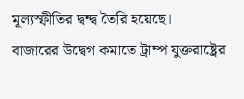মূল্যস্ফীতির দ্বন্দ্ব তৈরি হয়েছে।
বাজারের উদ্বেগ কমাতে ট্রাম্প যুক্তরাষ্ট্রের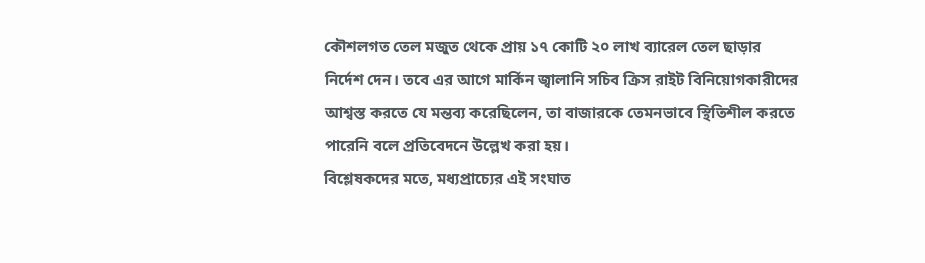কৌশলগত তেল মজুত থেকে প্রায় ১৭ কোটি ২০ লাখ ব্যারেল তেল ছাড়ার নির্দেশ দেন। তবে এর আগে মার্কিন জ্বালানি সচিব ক্রিস রাইট বিনিয়োগকারীদের আশ্বস্ত করতে যে মন্তব্য করেছিলেন, তা বাজারকে তেমনভাবে স্থিতিশীল করতে পারেনি বলে প্রতিবেদনে উল্লেখ করা হয়।
বিশ্লেষকদের মতে, মধ্যপ্রাচ্যের এই সংঘাত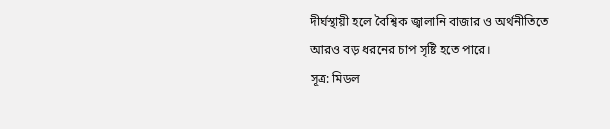দীর্ঘস্থায়ী হলে বৈশ্বিক জ্বালানি বাজার ও অর্থনীতিতে আরও বড় ধরনের চাপ সৃষ্টি হতে পারে।
সূত্র: মিডল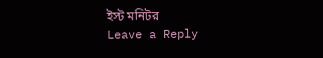ইস্ট মনিটর
Leave a Reply